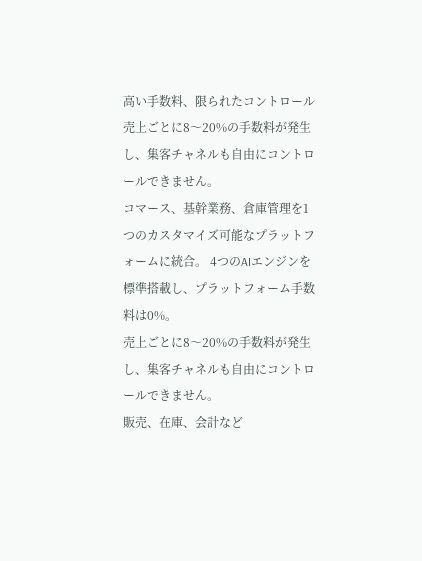高い手数料、限られたコントロール
売上ごとに8〜20%の手数料が発生し、集客チャネルも自由にコントロールできません。
コマース、基幹業務、倉庫管理を1つのカスタマイズ可能なプラットフォームに統合。 4つのAIエンジンを標準搭載し、プラットフォーム手数料は0%。
売上ごとに8〜20%の手数料が発生し、集客チャネルも自由にコントロールできません。
販売、在庫、会計など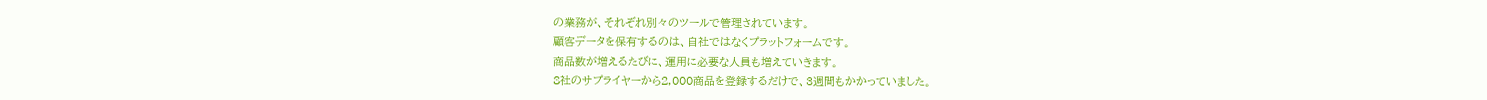の業務が、それぞれ別々のツールで管理されています。
顧客データを保有するのは、自社ではなくプラットフォームです。
商品数が増えるたびに、運用に必要な人員も増えていきます。
8社のサプライヤーから2,000商品を登録するだけで、3週間もかかっていました。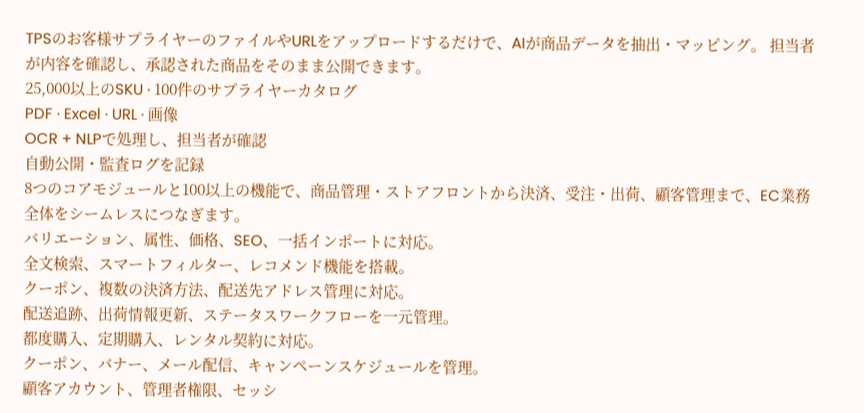TPSのお客様サプライヤーのファイルやURLをアップロードするだけで、AIが商品データを抽出・マッピング。 担当者が内容を確認し、承認された商品をそのまま公開できます。
25,000以上のSKU · 100件のサプライヤーカタログ
PDF · Excel · URL · 画像
OCR + NLPで処理し、担当者が確認
自動公開・監査ログを記録
8つのコアモジュールと100以上の機能で、商品管理・ストアフロントから決済、受注・出荷、顧客管理まで、EC業務全体をシームレスにつなぎます。
バリエーション、属性、価格、SEO、一括インポートに対応。
全文検索、スマートフィルター、レコメンド機能を搭載。
クーポン、複数の決済方法、配送先アドレス管理に対応。
配送追跡、出荷情報更新、ステータスワークフローを一元管理。
都度購入、定期購入、レンタル契約に対応。
クーポン、バナー、メール配信、キャンペーンスケジュールを管理。
顧客アカウント、管理者権限、セッシ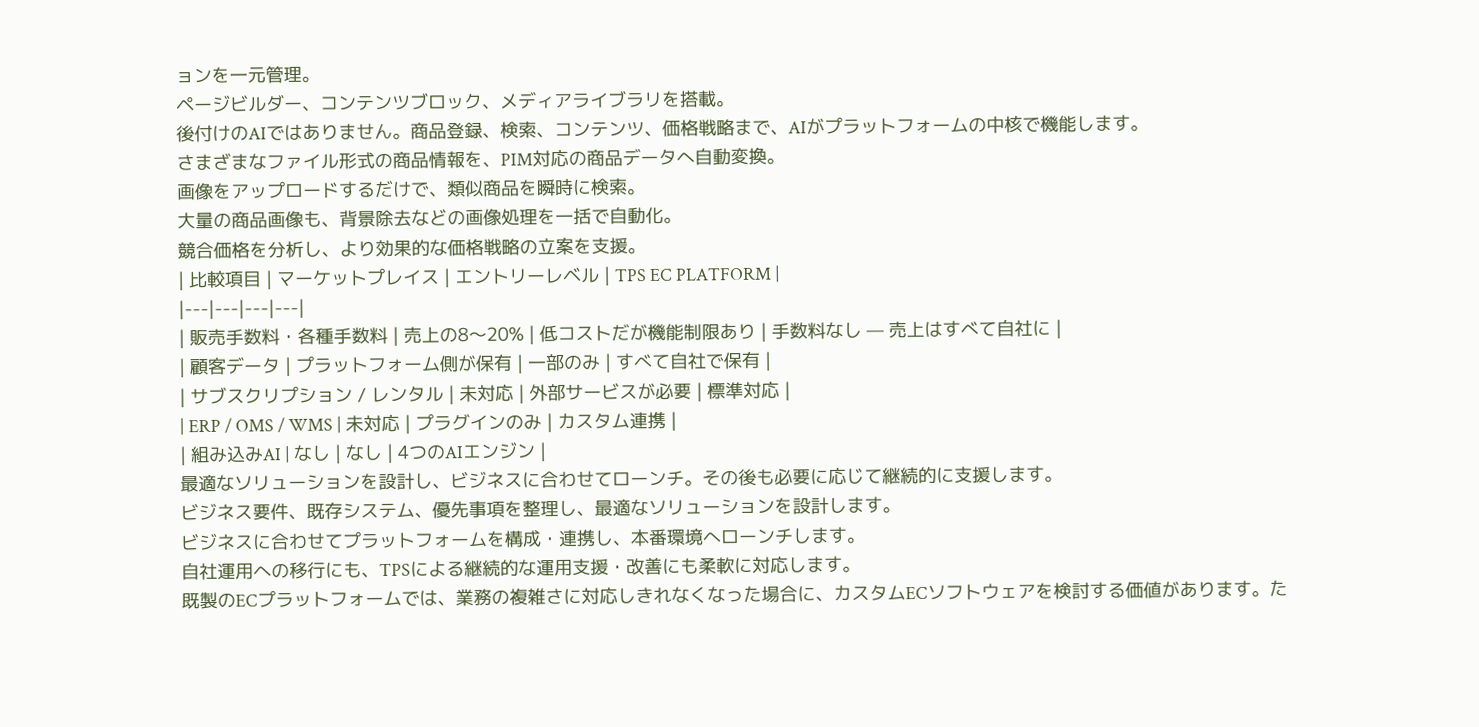ョンを一元管理。
ページビルダー、コンテンツブロック、メディアライブラリを搭載。
後付けのAIではありません。商品登録、検索、コンテンツ、価格戦略まで、AIがプラットフォームの中核で機能します。
さまざまなファイル形式の商品情報を、PIM対応の商品データへ自動変換。
画像をアップロードするだけで、類似商品を瞬時に検索。
大量の商品画像も、背景除去などの画像処理を一括で自動化。
競合価格を分析し、より効果的な価格戦略の立案を支援。
| 比較項目 | マーケットプレイス | エントリーレベル | TPS EC PLATFORM |
|---|---|---|---|
| 販売手数料・各種手数料 | 売上の8〜20% | 低コストだが機能制限あり | 手数料なし — 売上はすべて自社に |
| 顧客データ | プラットフォーム側が保有 | 一部のみ | すべて自社で保有 |
| サブスクリプション / レンタル | 未対応 | 外部サービスが必要 | 標準対応 |
| ERP / OMS / WMS | 未対応 | プラグインのみ | カスタム連携 |
| 組み込みAI | なし | なし | 4つのAIエンジン |
最適なソリューションを設計し、ビジネスに合わせてローンチ。その後も必要に応じて継続的に支援します。
ビジネス要件、既存システム、優先事項を整理し、最適なソリューションを設計します。
ビジネスに合わせてプラットフォームを構成・連携し、本番環境へローンチします。
自社運用への移行にも、TPSによる継続的な運用支援・改善にも柔軟に対応します。
既製のECプラットフォームでは、業務の複雑さに対応しきれなくなった場合に、カスタムECソフトウェアを検討する価値があります。た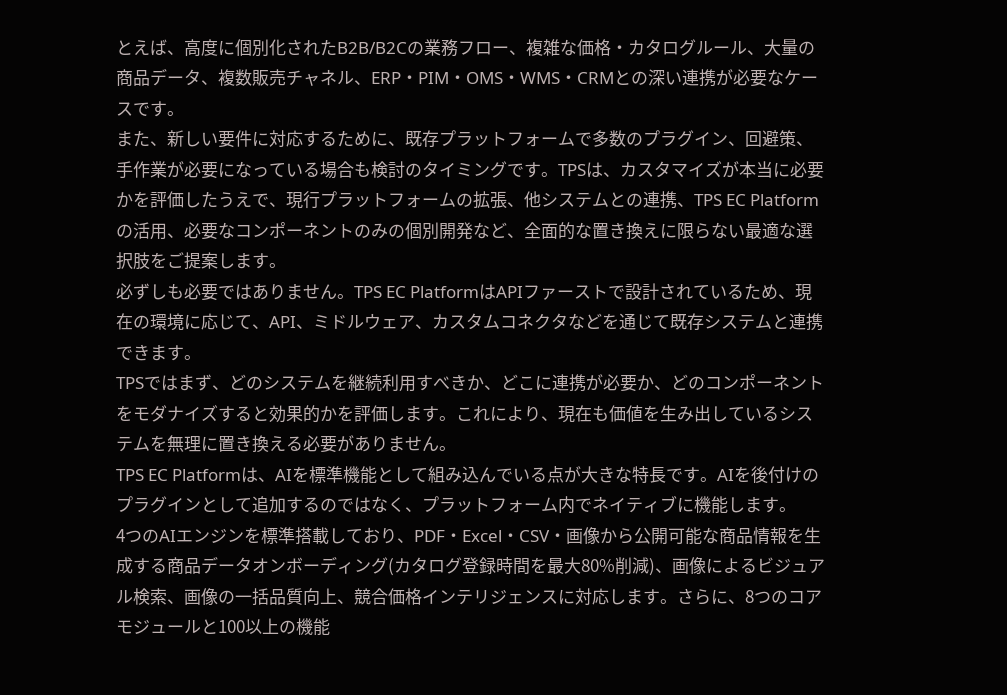とえば、高度に個別化されたB2B/B2Cの業務フロー、複雑な価格・カタログルール、大量の商品データ、複数販売チャネル、ERP・PIM・OMS・WMS・CRMとの深い連携が必要なケースです。
また、新しい要件に対応するために、既存プラットフォームで多数のプラグイン、回避策、手作業が必要になっている場合も検討のタイミングです。TPSは、カスタマイズが本当に必要かを評価したうえで、現行プラットフォームの拡張、他システムとの連携、TPS EC Platformの活用、必要なコンポーネントのみの個別開発など、全面的な置き換えに限らない最適な選択肢をご提案します。
必ずしも必要ではありません。TPS EC PlatformはAPIファーストで設計されているため、現在の環境に応じて、API、ミドルウェア、カスタムコネクタなどを通じて既存システムと連携できます。
TPSではまず、どのシステムを継続利用すべきか、どこに連携が必要か、どのコンポーネントをモダナイズすると効果的かを評価します。これにより、現在も価値を生み出しているシステムを無理に置き換える必要がありません。
TPS EC Platformは、AIを標準機能として組み込んでいる点が大きな特長です。AIを後付けのプラグインとして追加するのではなく、プラットフォーム内でネイティブに機能します。
4つのAIエンジンを標準搭載しており、PDF・Excel・CSV・画像から公開可能な商品情報を生成する商品データオンボーディング(カタログ登録時間を最大80%削減)、画像によるビジュアル検索、画像の一括品質向上、競合価格インテリジェンスに対応します。さらに、8つのコアモジュールと100以上の機能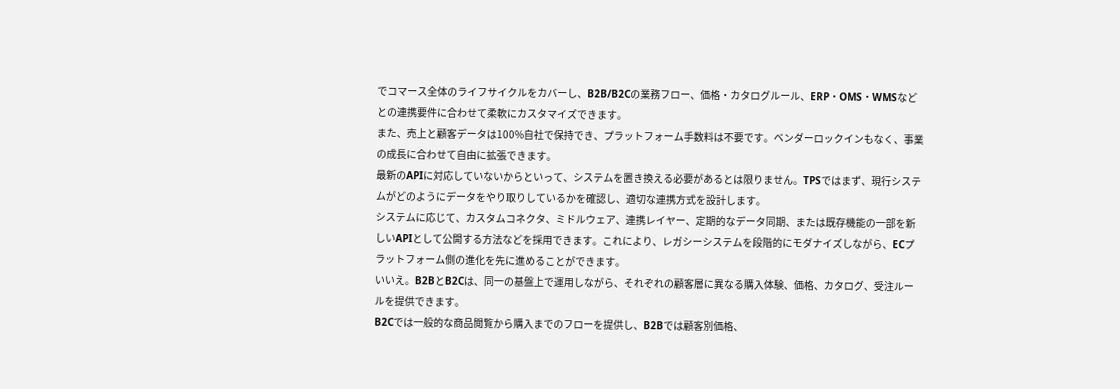でコマース全体のライフサイクルをカバーし、B2B/B2Cの業務フロー、価格・カタログルール、ERP・OMS・WMSなどとの連携要件に合わせて柔軟にカスタマイズできます。
また、売上と顧客データは100%自社で保持でき、プラットフォーム手数料は不要です。ベンダーロックインもなく、事業の成長に合わせて自由に拡張できます。
最新のAPIに対応していないからといって、システムを置き換える必要があるとは限りません。TPSではまず、現行システムがどのようにデータをやり取りしているかを確認し、適切な連携方式を設計します。
システムに応じて、カスタムコネクタ、ミドルウェア、連携レイヤー、定期的なデータ同期、または既存機能の一部を新しいAPIとして公開する方法などを採用できます。これにより、レガシーシステムを段階的にモダナイズしながら、ECプラットフォーム側の進化を先に進めることができます。
いいえ。B2BとB2Cは、同一の基盤上で運用しながら、それぞれの顧客層に異なる購入体験、価格、カタログ、受注ルールを提供できます。
B2Cでは一般的な商品閲覧から購入までのフローを提供し、B2Bでは顧客別価格、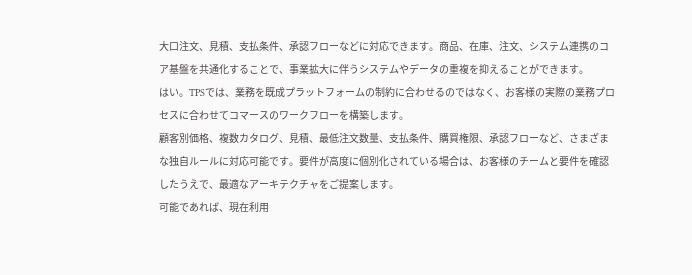大口注文、見積、支払条件、承認フローなどに対応できます。商品、在庫、注文、システム連携のコア基盤を共通化することで、事業拡大に伴うシステムやデータの重複を抑えることができます。
はい。TPSでは、業務を既成プラットフォームの制約に合わせるのではなく、お客様の実際の業務プロセスに合わせてコマースのワークフローを構築します。
顧客別価格、複数カタログ、見積、最低注文数量、支払条件、購買権限、承認フローなど、さまざまな独自ルールに対応可能です。要件が高度に個別化されている場合は、お客様のチームと要件を確認したうえで、最適なアーキテクチャをご提案します。
可能であれば、現在利用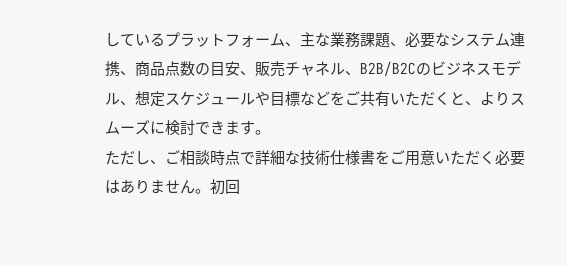しているプラットフォーム、主な業務課題、必要なシステム連携、商品点数の目安、販売チャネル、B2B/B2Cのビジネスモデル、想定スケジュールや目標などをご共有いただくと、よりスムーズに検討できます。
ただし、ご相談時点で詳細な技術仕様書をご用意いただく必要はありません。初回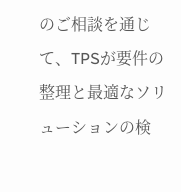のご相談を通じて、TPSが要件の整理と最適なソリューションの検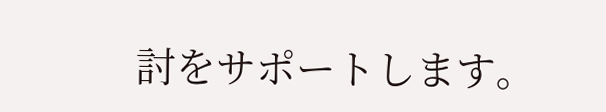討をサポートします。